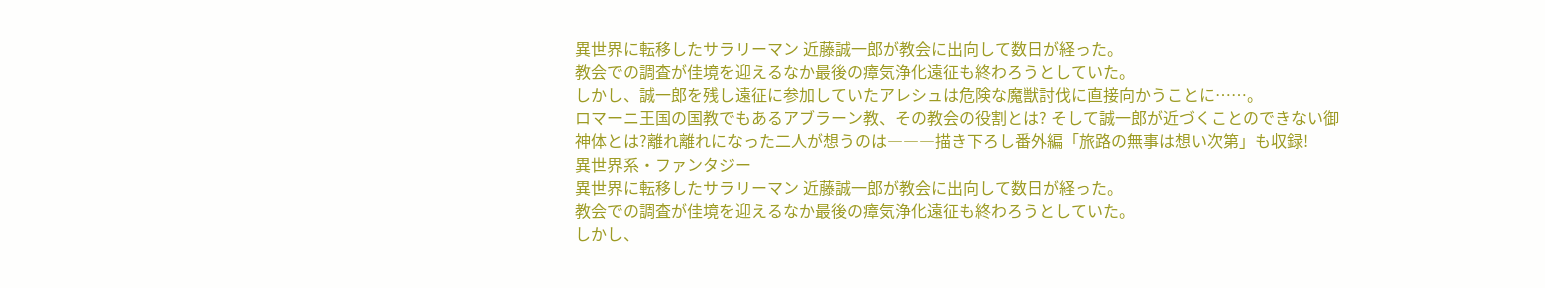異世界に転移したサラリーマン 近藤誠一郎が教会に出向して数日が経った。
教会での調査が佳境を迎えるなか最後の瘴気浄化遠征も終わろうとしていた。
しかし、誠一郎を残し遠征に参加していたアレシュは危険な魔獣討伐に直接向かうことに……。
ロマーニ王国の国教でもあるアブラーン教、その教会の役割とは? そして誠一郎が近づくことのできない御神体とは?離れ離れになった二人が想うのは―――描き下ろし番外編「旅路の無事は想い次第」も収録!
異世界系・ファンタジー
異世界に転移したサラリーマン 近藤誠一郎が教会に出向して数日が経った。
教会での調査が佳境を迎えるなか最後の瘴気浄化遠征も終わろうとしていた。
しかし、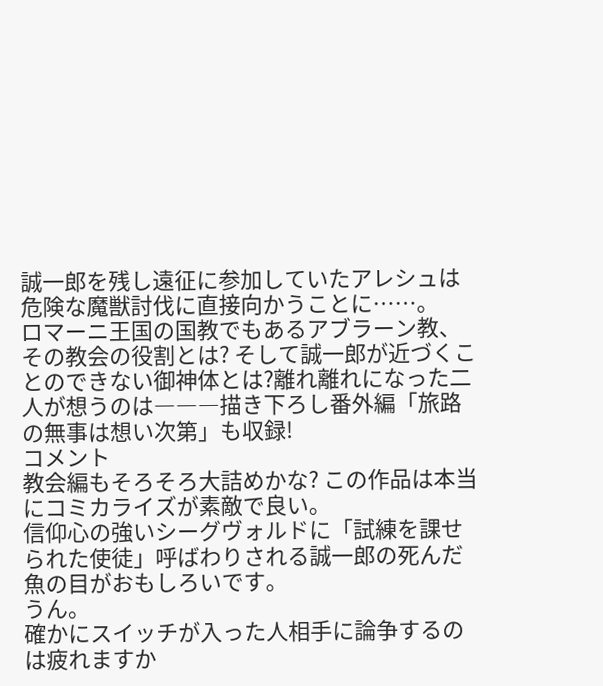誠一郎を残し遠征に参加していたアレシュは危険な魔獣討伐に直接向かうことに……。
ロマーニ王国の国教でもあるアブラーン教、その教会の役割とは? そして誠一郎が近づくことのできない御神体とは?離れ離れになった二人が想うのは―――描き下ろし番外編「旅路の無事は想い次第」も収録!
コメント
教会編もそろそろ大詰めかな? この作品は本当にコミカライズが素敵で良い。
信仰心の強いシーグヴォルドに「試練を課せられた使徒」呼ばわりされる誠一郎の死んだ魚の目がおもしろいです。
うん。
確かにスイッチが入った人相手に論争するのは疲れますか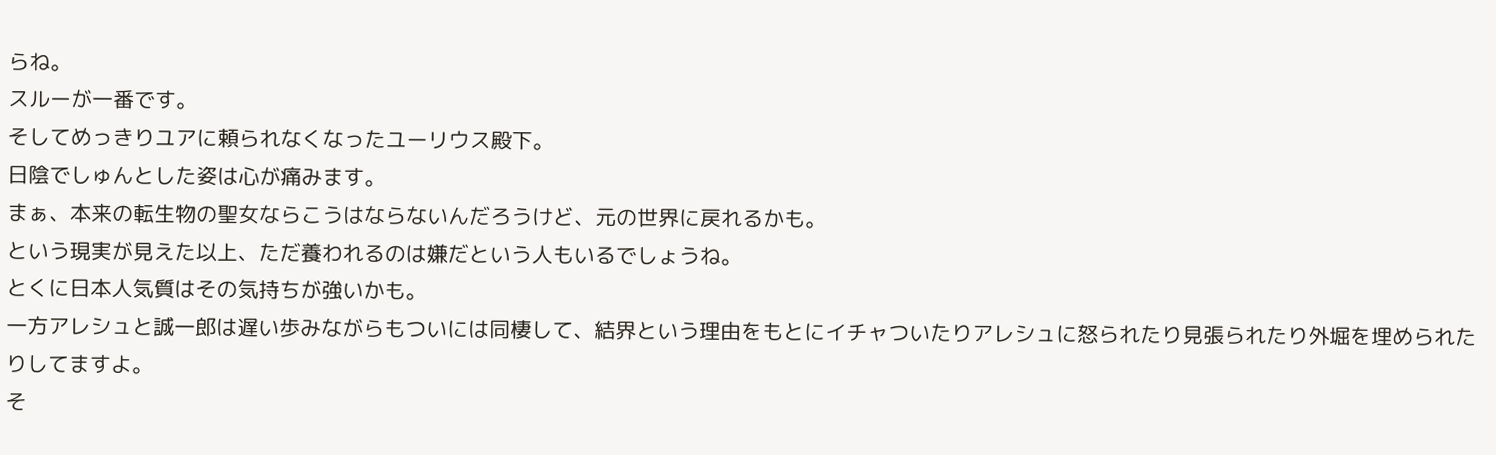らね。
スルーが一番です。
そしてめっきりユアに頼られなくなったユーリウス殿下。
日陰でしゅんとした姿は心が痛みます。
まぁ、本来の転生物の聖女ならこうはならないんだろうけど、元の世界に戻れるかも。
という現実が見えた以上、ただ養われるのは嫌だという人もいるでしょうね。
とくに日本人気質はその気持ちが強いかも。
一方アレシュと誠一郎は遅い歩みながらもついには同棲して、結界という理由をもとにイチャついたりアレシュに怒られたり見張られたり外堀を埋められたりしてますよ。
そ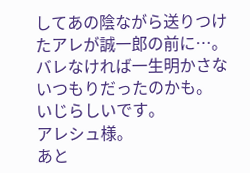してあの陰ながら送りつけたアレが誠一郎の前に…。
バレなければ一生明かさないつもりだったのかも。
いじらしいです。
アレシュ様。
あと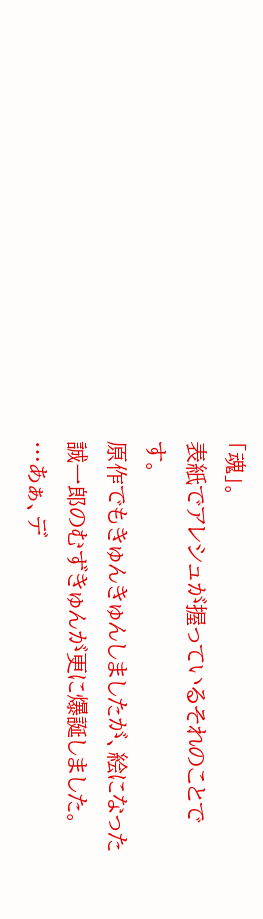「魂」。
表紙でアレシュが握っているそれのことです。
原作でもきゅんきゅんしましたが、絵になった誠一郎のむずきゅんが更に爆誕しました。
…あぁ、デ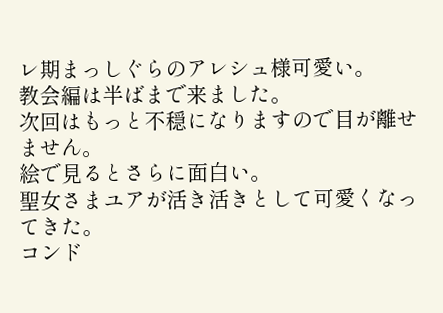レ期まっしぐらのアレシュ様可愛い。
教会編は半ばまで来ました。
次回はもっと不穏になりますので目が離せません。
絵で見るとさらに面白い。
聖女さまユアが活き活きとして可愛くなってきた。
コンド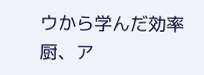ウから学んだ効率厨、ア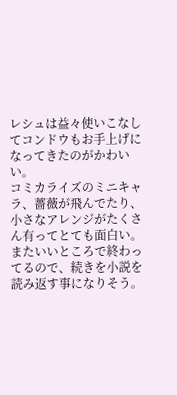レシュは益々使いこなしてコンドウもお手上げになってきたのがかわいい。
コミカライズのミニキャラ、薔薇が飛んでたり、小さなアレンジがたくさん有ってとても面白い。
またいいところで終わってるので、続きを小説を読み返す事になりそう。